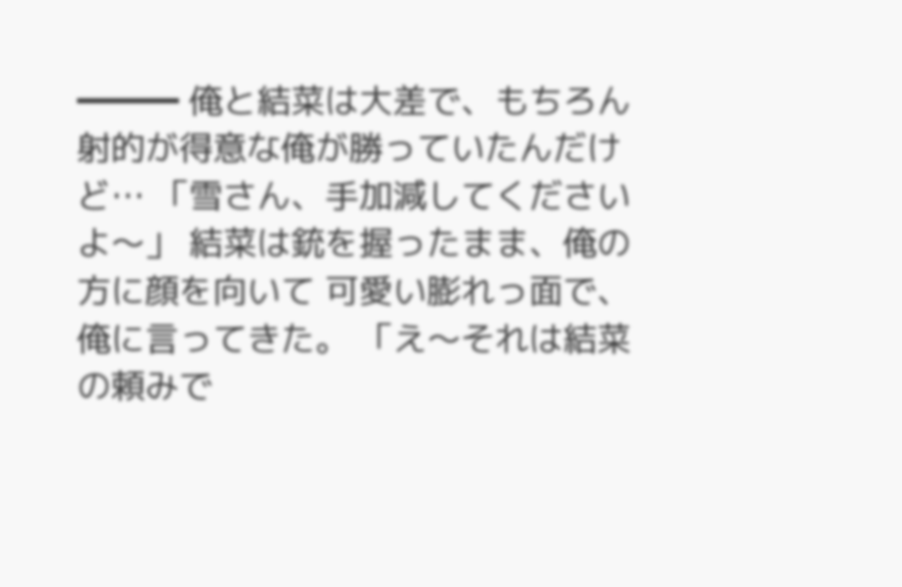━━━ 俺と結菜は大差で、もちろん射的が得意な俺が勝っていたんだけど… 「雪さん、手加減してくださいよ〜」 結菜は銃を握ったまま、俺の方に顔を向いて 可愛い膨れっ面で、俺に言ってきた。 「え〜それは結菜の頼みで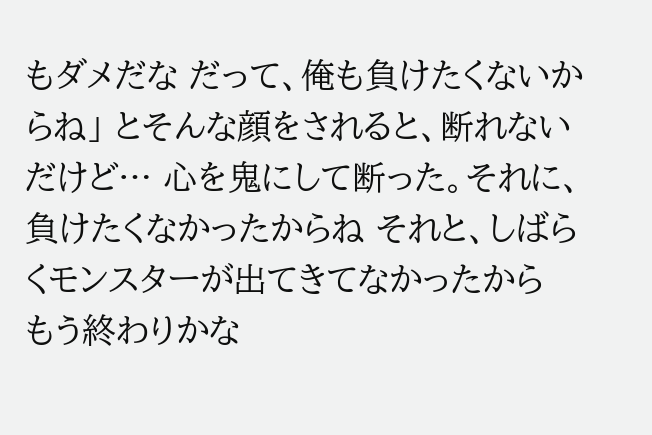もダメだな だって、俺も負けたくないからね」 とそんな顔をされると、断れないだけど… 心を鬼にして断った。それに、負けたくなかったからね それと、しばらくモンスターが出てきてなかったから もう終わりかな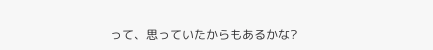って、思っていたからもあるかな?